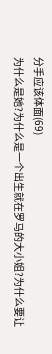分手应该体面(69)
为什么是她?为什么是一个出生就在罗马的大小姐?为什么要让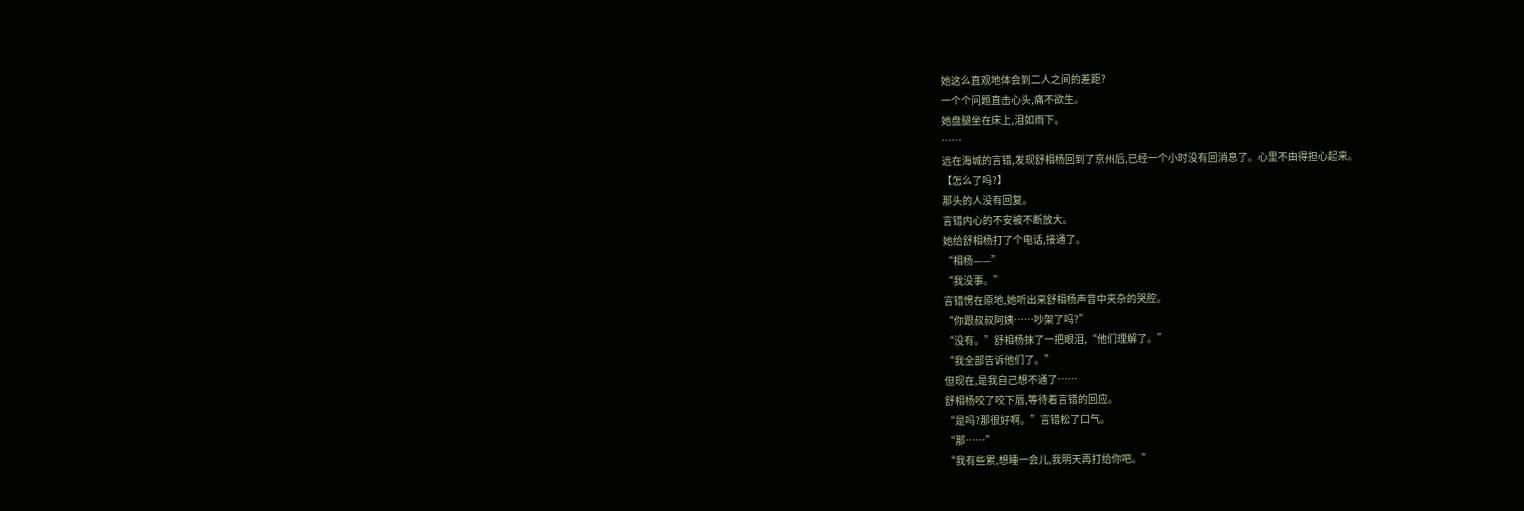她这么直观地体会到二人之间的差距?
一个个问题直击心头,痛不欲生。
她盘腿坐在床上,泪如雨下。
……
远在海城的言错,发现舒相杨回到了京州后,已经一个小时没有回消息了。心里不由得担心起来。
【怎么了吗?】
那头的人没有回复。
言错内心的不安被不断放大。
她给舒相杨打了个电话,接通了。
“相杨——”
“我没事。”
言错愣在原地,她听出来舒相杨声音中夹杂的哭腔。
“你跟叔叔阿姨……吵架了吗?”
“没有。”舒相杨抹了一把眼泪,“他们理解了。”
“我全部告诉他们了。”
但现在,是我自己想不通了……
舒相杨咬了咬下唇,等待着言错的回应。
“是吗?那很好啊。”言错松了口气。
“那……”
“我有些累,想睡一会儿,我明天再打给你吧。”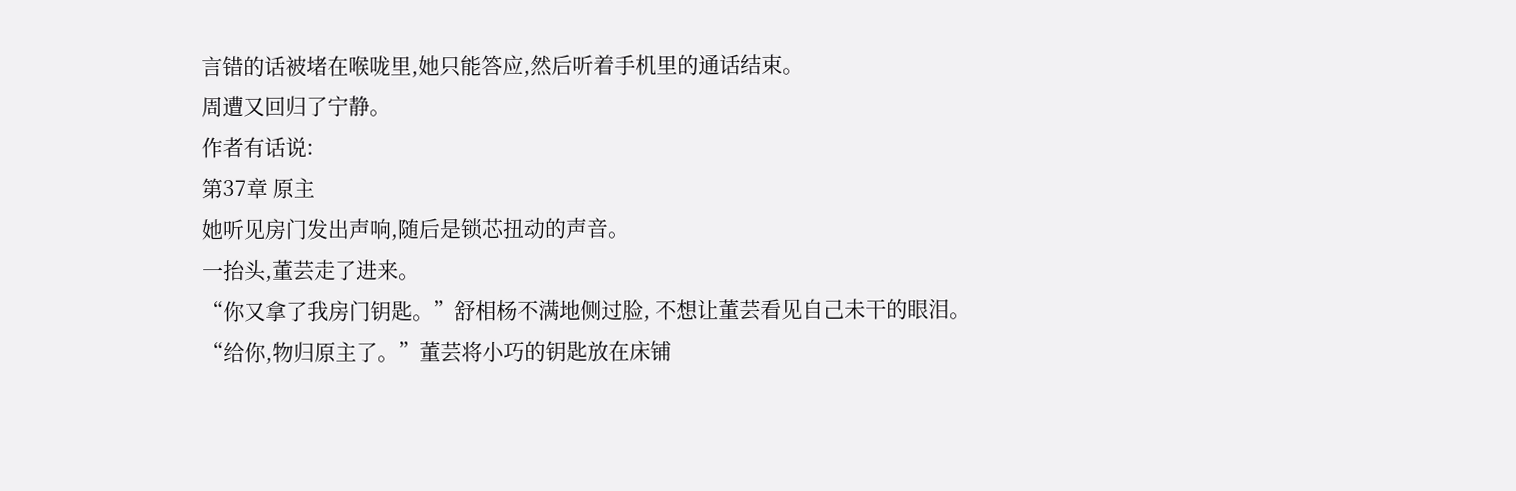言错的话被堵在喉咙里,她只能答应,然后听着手机里的通话结束。
周遭又回归了宁静。
作者有话说:
第37章 原主
她听见房门发出声响,随后是锁芯扭动的声音。
一抬头,董芸走了进来。
“你又拿了我房门钥匙。”舒相杨不满地侧过脸, 不想让董芸看见自己未干的眼泪。
“给你,物归原主了。”董芸将小巧的钥匙放在床铺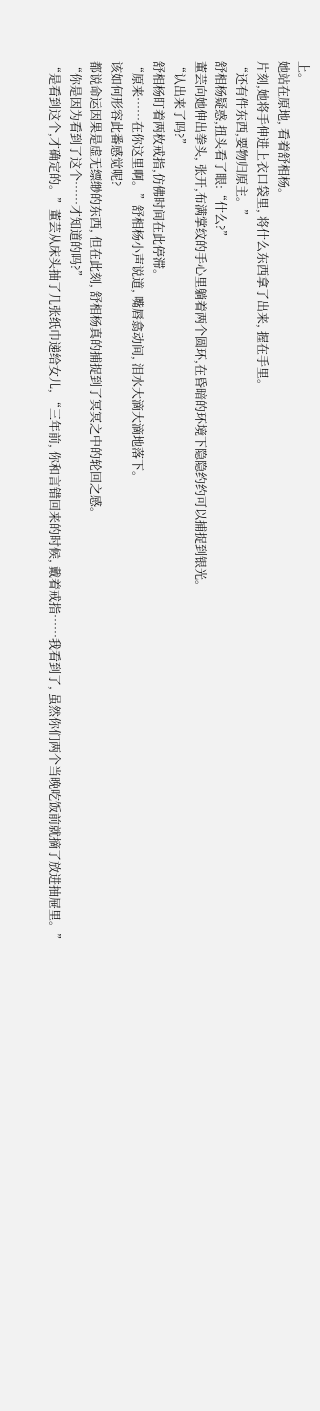上。
她站在原地, 看着舒相杨。
片刻,她将手伸进上衣口袋里, 将什么东西拿了出来, 握在手里。
“还有件东西,要物归原主。”
舒相杨疑惑,扭头看了眼:“什么?”
董芸向她伸出拳头, 张开,布满掌纹的手心里躺着两个圆环,在昏暗的环境下隐隐约约可以捕捉到银光。
“认出来了吗?”
舒相杨盯着两枚戒指,仿佛时间在此停滞。
“原来……在你这里啊。”舒相杨小声说道, 嘴唇翕动间, 泪水大滴大滴地落下。
该如何形容此番感觉呢?
都说命运因果是虚无缥缈的东西, 但在此刻, 舒相杨真的捕捉到了冥冥之中的轮回之感。
“你是因为看到了这个……才知道的吗?”
“是看到这个,才确定的。”董芸从床头抽了几张纸巾递给女儿, “三年前, 你和言错回来的时候, 戴着戒指……我看到了, 虽然你们两个当晚吃饭前就摘了放进抽屉里。”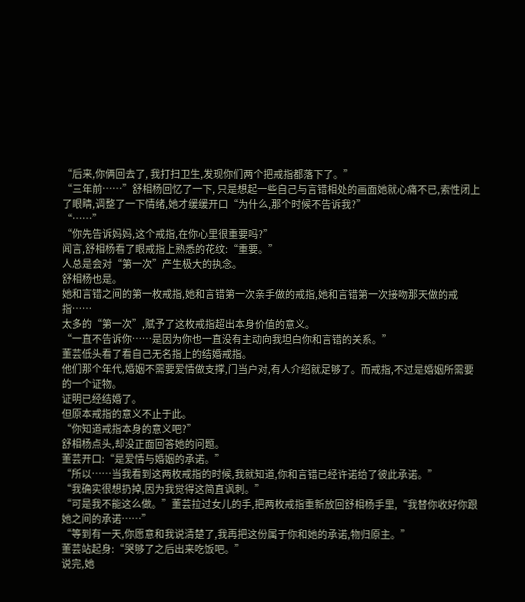“后来,你俩回去了, 我打扫卫生,发现你们两个把戒指都落下了。”
“三年前……”舒相杨回忆了一下, 只是想起一些自己与言错相处的画面她就心痛不已,索性闭上了眼睛,调整了一下情绪,她才缓缓开口“为什么,那个时候不告诉我?”
“……”
“你先告诉妈妈,这个戒指,在你心里很重要吗?”
闻言,舒相杨看了眼戒指上熟悉的花纹:“重要。”
人总是会对“第一次”产生极大的执念。
舒相杨也是。
她和言错之间的第一枚戒指,她和言错第一次亲手做的戒指,她和言错第一次接吻那天做的戒指……
太多的“第一次”,赋予了这枚戒指超出本身价值的意义。
“一直不告诉你……是因为你也一直没有主动向我坦白你和言错的关系。”
董芸低头看了看自己无名指上的结婚戒指。
他们那个年代,婚姻不需要爱情做支撑,门当户对,有人介绍就足够了。而戒指,不过是婚姻所需要的一个证物。
证明已经结婚了。
但原本戒指的意义不止于此。
“你知道戒指本身的意义吧?”
舒相杨点头,却没正面回答她的问题。
董芸开口:“是爱情与婚姻的承诺。”
“所以……当我看到这两枚戒指的时候,我就知道,你和言错已经许诺给了彼此承诺。”
“我确实很想扔掉,因为我觉得这简直讽刺。”
“可是我不能这么做。”董芸拉过女儿的手,把两枚戒指重新放回舒相杨手里,“我替你收好你跟她之间的承诺……”
“等到有一天,你愿意和我说清楚了,我再把这份属于你和她的承诺,物归原主。”
董芸站起身:“哭够了之后出来吃饭吧。”
说完,她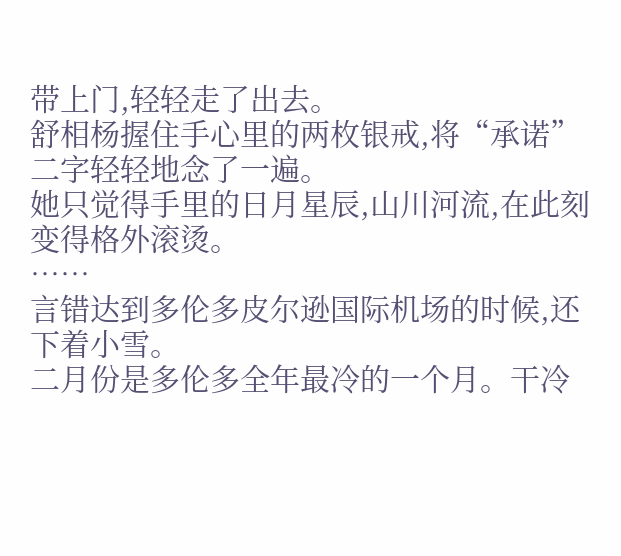带上门,轻轻走了出去。
舒相杨握住手心里的两枚银戒,将“承诺”二字轻轻地念了一遍。
她只觉得手里的日月星辰,山川河流,在此刻变得格外滚烫。
……
言错达到多伦多皮尔逊国际机场的时候,还下着小雪。
二月份是多伦多全年最冷的一个月。干冷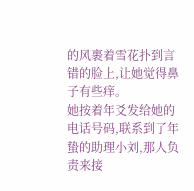的风裹着雪花扑到言错的脸上,让她觉得鼻子有些痒。
她按着年爻发给她的电话号码,联系到了年蛰的助理小刘,那人负责来接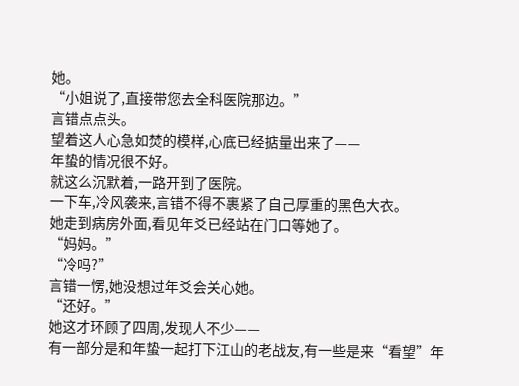她。
“小姐说了,直接带您去全科医院那边。”
言错点点头。
望着这人心急如焚的模样,心底已经掂量出来了——
年蛰的情况很不好。
就这么沉默着,一路开到了医院。
一下车,冷风袭来,言错不得不裹紧了自己厚重的黑色大衣。
她走到病房外面,看见年爻已经站在门口等她了。
“妈妈。”
“冷吗?”
言错一愣,她没想过年爻会关心她。
“还好。”
她这才环顾了四周,发现人不少——
有一部分是和年蛰一起打下江山的老战友,有一些是来“看望”年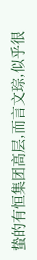蛰的有恒集团高层,而言文琮,似乎很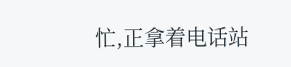忙,正拿着电话站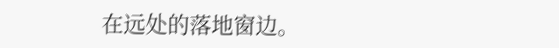在远处的落地窗边。